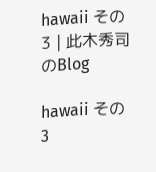hawaii その3 | 此木秀司のBlog

hawaii その3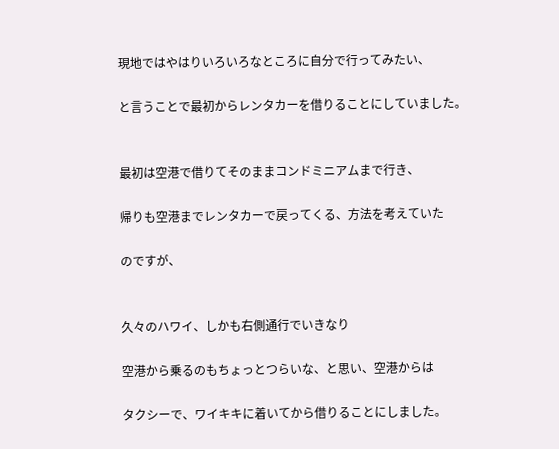現地ではやはりいろいろなところに自分で行ってみたい、

と言うことで最初からレンタカーを借りることにしていました。


最初は空港で借りてそのままコンドミニアムまで行き、

帰りも空港までレンタカーで戻ってくる、方法を考えていた

のですが、


久々のハワイ、しかも右側通行でいきなり

空港から乗るのもちょっとつらいな、と思い、空港からは

タクシーで、ワイキキに着いてから借りることにしました。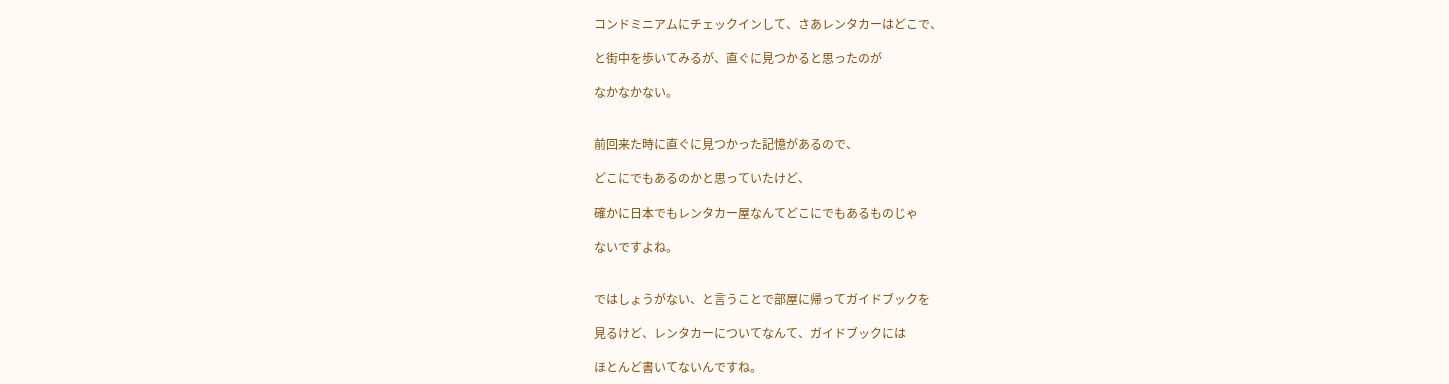コンドミニアムにチェックインして、さあレンタカーはどこで、

と街中を歩いてみるが、直ぐに見つかると思ったのが

なかなかない。


前回来た時に直ぐに見つかった記憶があるので、

どこにでもあるのかと思っていたけど、

確かに日本でもレンタカー屋なんてどこにでもあるものじゃ

ないですよね。


ではしょうがない、と言うことで部屋に帰ってガイドブックを

見るけど、レンタカーについてなんて、ガイドブックには

ほとんど書いてないんですね。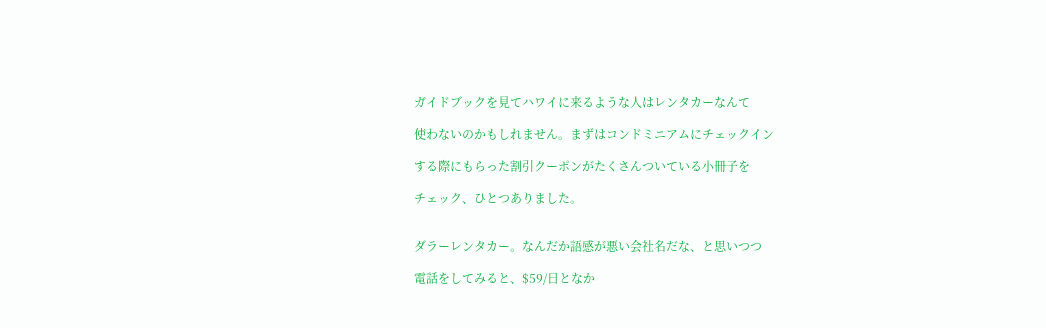ガイドブックを見てハワイに来るような人はレンタカーなんて

使わないのかもしれません。まずはコンドミニアムにチェックイン

する際にもらった割引クーポンがたくさんついている小冊子を

チェック、ひとつありました。


ダラーレンタカー。なんだか語感が悪い会社名だな、と思いつつ

電話をしてみると、$59/日となか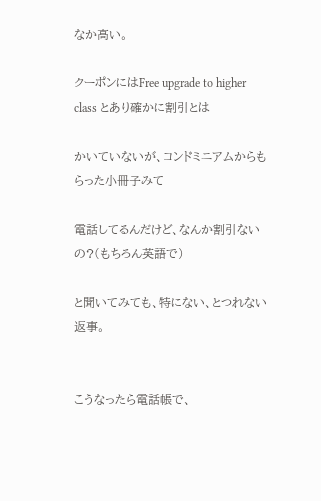なか高い。

クーポンにはFree upgrade to higher class とあり確かに割引とは

かいていないが、コンドミニアムからもらった小冊子みて

電話してるんだけど、なんか割引ないの?(もちろん英語で)

と聞いてみても、特にない、とつれない返事。


こうなったら電話帳で、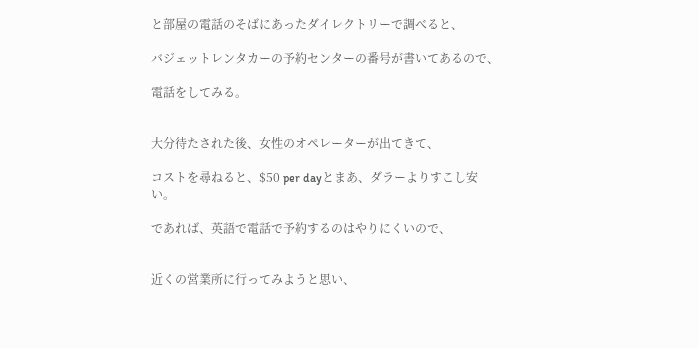と部屋の電話のそばにあったダイレクトリーで調べると、

バジェットレンタカーの予約センターの番号が書いてあるので、

電話をしてみる。


大分待たされた後、女性のオペレーターが出てきて、

コストを尋ねると、$50 per dayとまあ、ダラーよりすこし安い。

であれば、英語で電話で予約するのはやりにくいので、


近くの営業所に行ってみようと思い、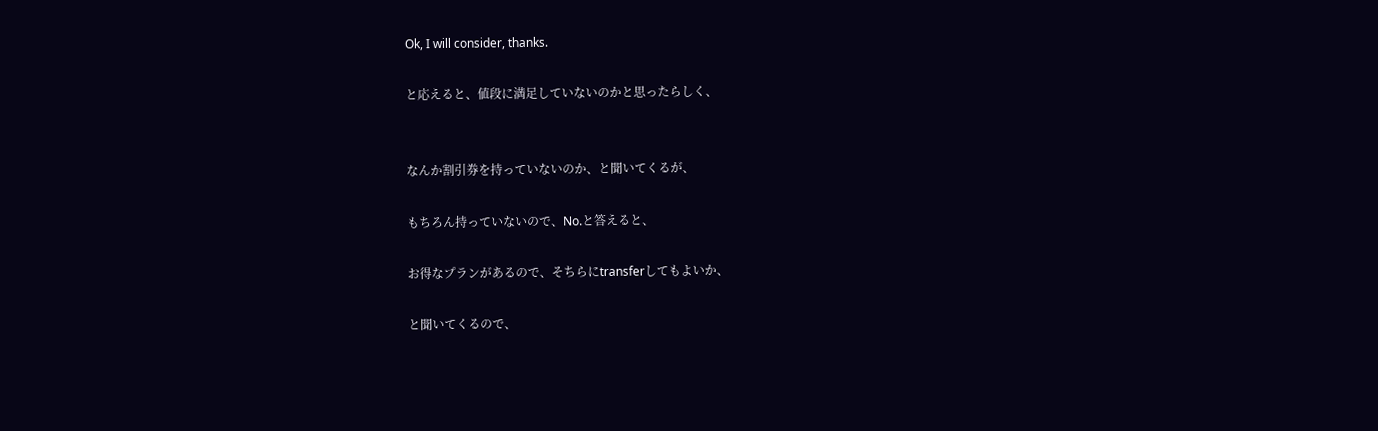Ok, I will consider, thanks.

と応えると、値段に満足していないのかと思ったらしく、


なんか割引券を持っていないのか、と聞いてくるが、

もちろん持っていないので、No.と答えると、

お得なプランがあるので、そちらにtransferしてもよいか、

と聞いてくるので、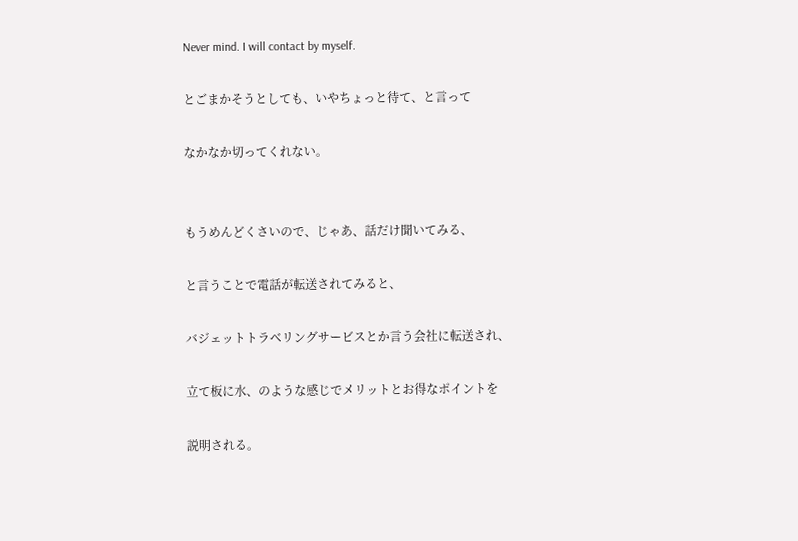Never mind. I will contact by myself.

とごまかそうとしても、いやちょっと待て、と言って

なかなか切ってくれない。


もうめんどくさいので、じゃあ、話だけ聞いてみる、

と言うことで電話が転送されてみると、

バジェットトラベリングサービスとか言う会社に転送され、

立て板に水、のような感じでメリットとお得なポイントを

説明される。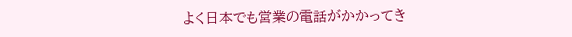よく日本でも営業の電話がかかってき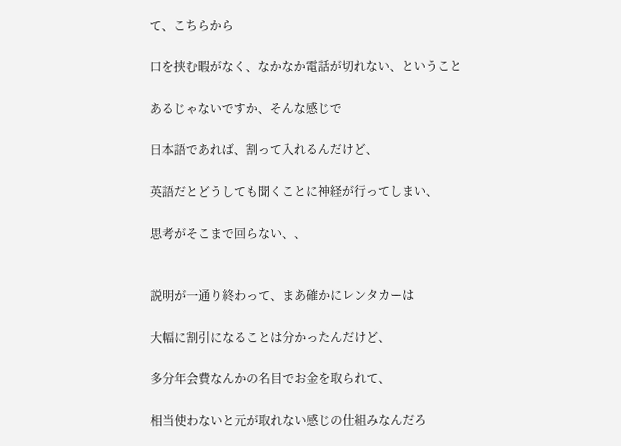て、こちらから

口を挟む暇がなく、なかなか電話が切れない、ということ

あるじゃないですか、そんな感じで

日本語であれば、割って入れるんだけど、

英語だとどうしても聞くことに神経が行ってしまい、

思考がそこまで回らない、、


説明が一通り終わって、まあ確かにレンタカーは

大幅に割引になることは分かったんだけど、

多分年会費なんかの名目でお金を取られて、

相当使わないと元が取れない感じの仕組みなんだろ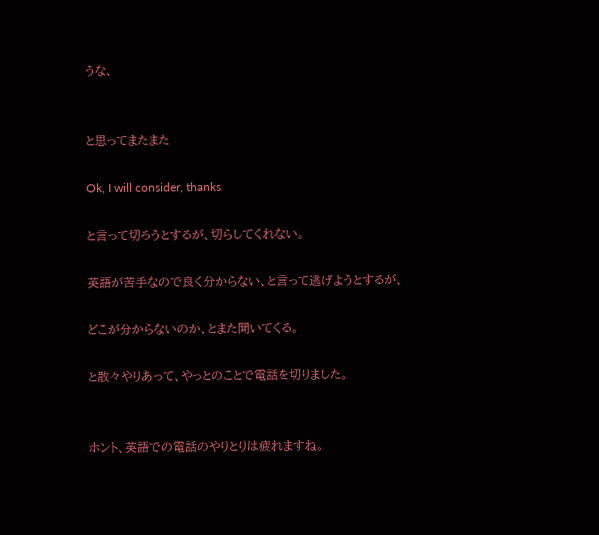うな、


と思ってまたまた

Ok, I will consider, thanks

と言って切ろうとするが、切らしてくれない。

英語が苦手なので良く分からない、と言って逃げようとするが、

どこが分からないのか、とまた聞いてくる。

と散々やりあって、やっとのことで電話を切りました。


ホント、英語での電話のやりとりは疲れますね。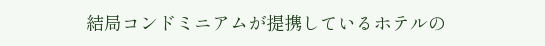結局コンドミニアムが提携しているホテルの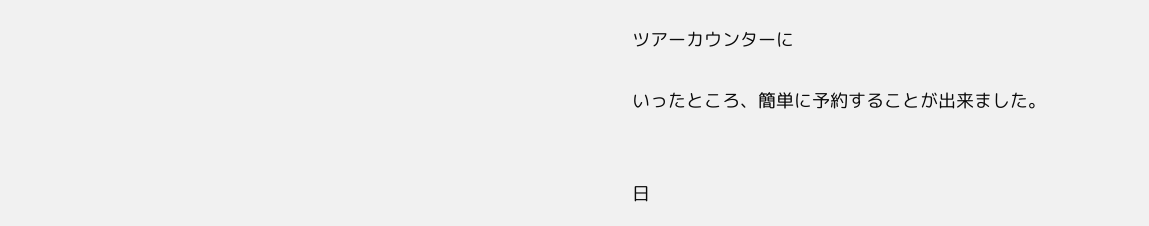ツアーカウンターに

いったところ、簡単に予約することが出来ました。


日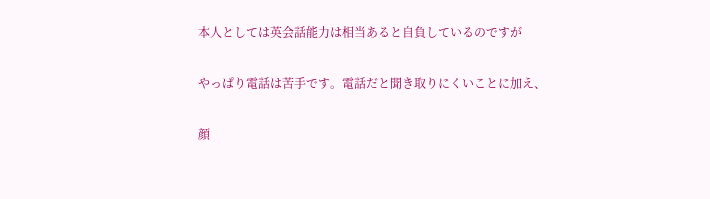本人としては英会話能力は相当あると自負しているのですが

やっぱり電話は苦手です。電話だと聞き取りにくいことに加え、

顔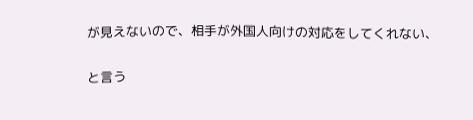が見えないので、相手が外国人向けの対応をしてくれない、

と言う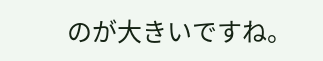のが大きいですね。